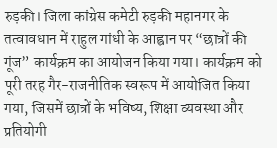रुड़की। जिला कांग्रेस कमेटी रुड़की महानगर के तत्वावधान में राहुल गांधी के आह्वान पर “छात्रों की गूंज” कार्यक्रम का आयोजन किया गया। कार्यक्रम को पूरी तरह गैर-राजनीतिक स्वरूप में आयोजित किया गया, जिसमें छात्रों के भविष्य, शिक्षा व्यवस्था और प्रतियोगी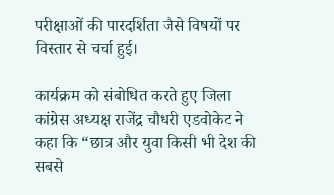परीक्षाओं की पारदर्शिता जैसे विषयों पर विस्तार से चर्चा हुई।

कार्यक्रम को संबोधित करते हुए जिला कांग्रेस अध्यक्ष राजेंद्र चौधरी एडवोकेट ने कहा कि “छात्र और युवा किसी भी देश की सबसे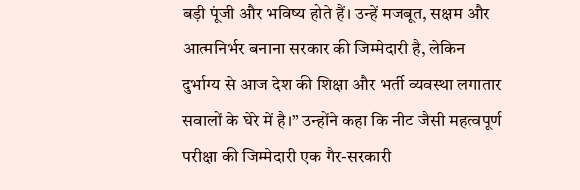बड़ी पूंजी और भविष्य होते हैं। उन्हें मजबूत, सक्षम और आत्मनिर्भर बनाना सरकार की जिम्मेदारी है, लेकिन दुर्भाग्य से आज देश की शिक्षा और भर्ती व्यवस्था लगातार सवालों के घेरे में है।” उन्होंने कहा कि नीट जैसी महत्वपूर्ण परीक्षा की जिम्मेदारी एक गैर-सरकारी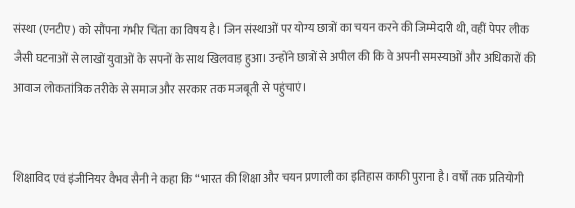संस्था (एनटीए) को सौंपना गंभीर चिंता का विषय है। जिन संस्थाओं पर योग्य छात्रों का चयन करने की जिम्मेदारी थी, वहीं पेपर लीक जैसी घटनाओं से लाखों युवाओं के सपनों के साथ खिलवाड़ हुआ। उन्होंने छात्रों से अपील की कि वे अपनी समस्याओं और अधिकारों की आवाज लोकतांत्रिक तरीके से समाज और सरकार तक मजबूती से पहुंचाएं।


शिक्षाविद एवं इंजीनियर वैभव सैनी ने कहा कि “भारत की शिक्षा और चयन प्रणाली का इतिहास काफी पुराना है। वर्षों तक प्रतियोगी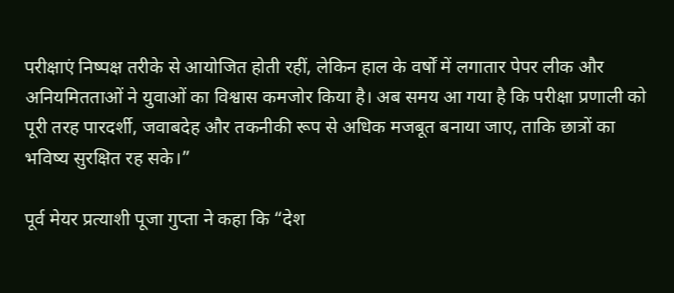परीक्षाएं निष्पक्ष तरीके से आयोजित होती रहीं, लेकिन हाल के वर्षों में लगातार पेपर लीक और अनियमितताओं ने युवाओं का विश्वास कमजोर किया है। अब समय आ गया है कि परीक्षा प्रणाली को पूरी तरह पारदर्शी, जवाबदेह और तकनीकी रूप से अधिक मजबूत बनाया जाए, ताकि छात्रों का भविष्य सुरक्षित रह सके।”

पूर्व मेयर प्रत्याशी पूजा गुप्ता ने कहा कि “देश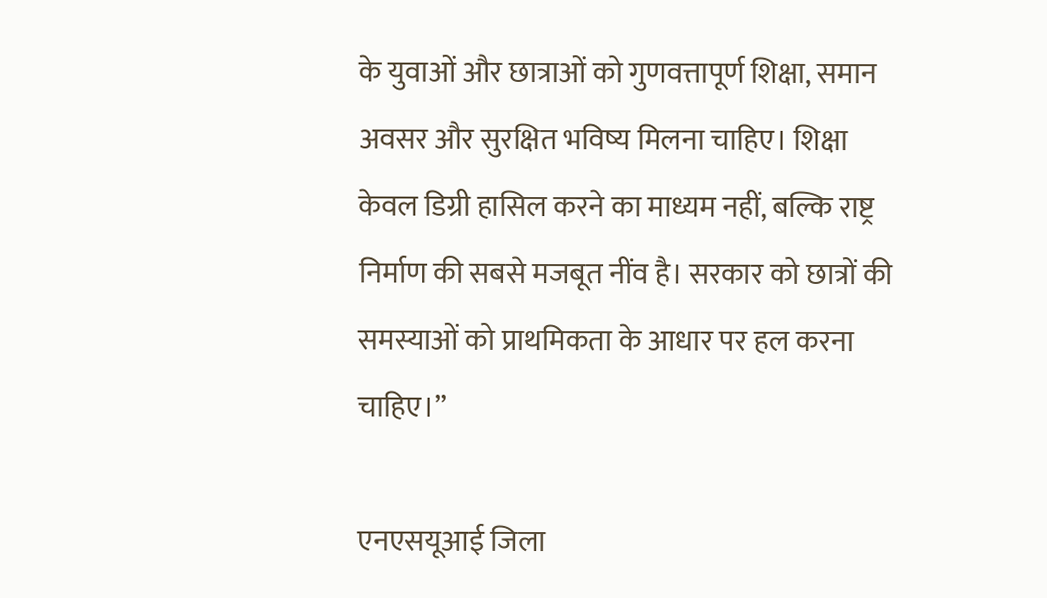के युवाओं और छात्राओं को गुणवत्तापूर्ण शिक्षा, समान अवसर और सुरक्षित भविष्य मिलना चाहिए। शिक्षा केवल डिग्री हासिल करने का माध्यम नहीं, बल्कि राष्ट्र निर्माण की सबसे मजबूत नींव है। सरकार को छात्रों की समस्याओं को प्राथमिकता के आधार पर हल करना चाहिए।”

एनएसयूआई जिला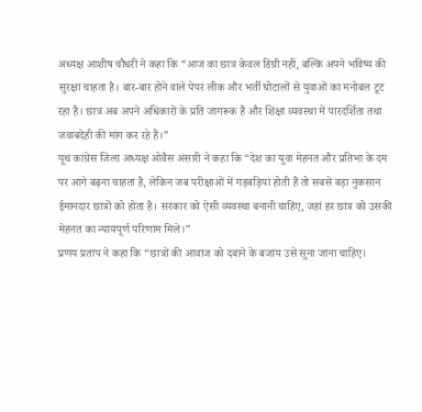अध्यक्ष आशीष चौधरी ने कहा कि “आज का छात्र केवल डिग्री नहीं, बल्कि अपने भविष्य की सुरक्षा चाहता है। बार-बार होने वाले पेपर लीक और भर्ती घोटालों से युवाओं का मनोबल टूट रहा है। छात्र अब अपने अधिकारों के प्रति जागरूक हैं और शिक्षा व्यवस्था में पारदर्शिता तथा जवाबदेही की मांग कर रहे हैं।”
यूथ कांग्रेस जिला अध्यक्ष ओवैस अंसारी ने कहा कि “देश का युवा मेहनत और प्रतिभा के दम पर आगे बढ़ना चाहता है, लेकिन जब परीक्षाओं में गड़बड़ियां होती हैं तो सबसे बड़ा नुकसान ईमानदार छात्रों को होता है। सरकार को ऐसी व्यवस्था बनानी चाहिए, जहां हर छात्र को उसकी मेहनत का न्यायपूर्ण परिणाम मिले।”
प्रणय प्रताप ने कहा कि “छात्रों की आवाज को दबाने के बजाय उसे सुना जाना चाहिए।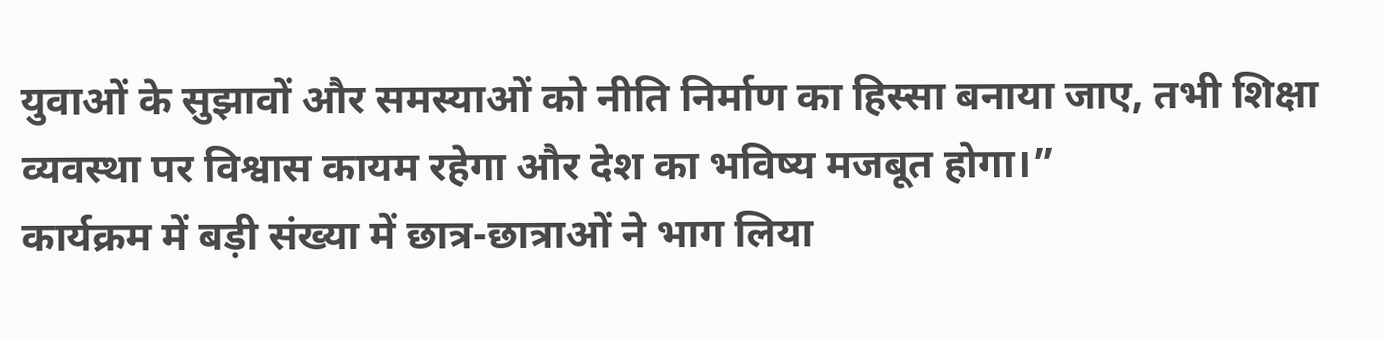युवाओं के सुझावों और समस्याओं को नीति निर्माण का हिस्सा बनाया जाए, तभी शिक्षा व्यवस्था पर विश्वास कायम रहेगा और देश का भविष्य मजबूत होगा।”
कार्यक्रम में बड़ी संख्या में छात्र-छात्राओं ने भाग लिया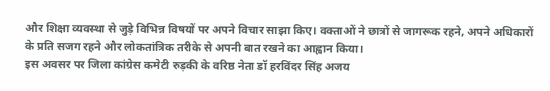और शिक्षा व्यवस्था से जुड़े विभिन्न विषयों पर अपने विचार साझा किए। वक्ताओं ने छात्रों से जागरूक रहने, अपने अधिकारों के प्रति सजग रहने और लोकतांत्रिक तरीके से अपनी बात रखने का आह्वान किया।
इस अवसर पर जिला कांग्रेस कमेटी रुड़की के वरिष्ठ नेता डॉ हरविंदर सिंह अजय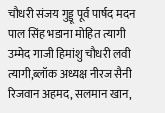चौधरी संजय गुड्डू पूर्व पार्षद मदन पाल सिंह भडाना मोहित त्यागी उम्मेद गाजी हिमांशु चौधरी लवी त्यागी,ब्लॉक अध्यक्ष नीरज सैनी रिजवान अहमद, सलमान खान,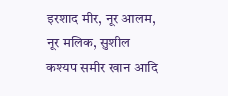इरशाद मीर, नूर आलम, नूर मलिक, सुशील कश्यप समीर खान आदि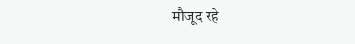मौजूद रहे